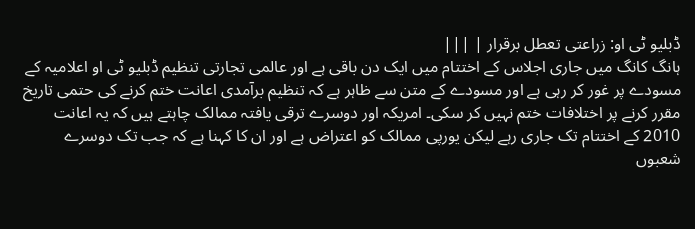ڈبلیو ٹی او: زراعتی تعطل برقرار | |||
ہانگ کانگ میں جاری اجلاس کے اختتام میں ایک دن باقی ہے اور عالمی تجارتی تنظیم ڈبلیو ٹی او اعلامیہ کے مسودے پر غور کر رہی ہے اور مسودے کے متن سے ظاہر ہے کہ تنظیم برآمدی اعانت ختم کرنے کی حتمی تاریخ مقرر کرنے پر اختلافات ختم نہیں کر سکی۔ امریکہ اور دوسرے ترقی یافتہ ممالک چاہتے ہیں کہ یہ اعانت 2010 کے اختتام تک جاری رہے لیکن یورپی ممالک کو اعتراض ہے اور ان کا کہنا ہے کہ جب تک دوسرے شعبوں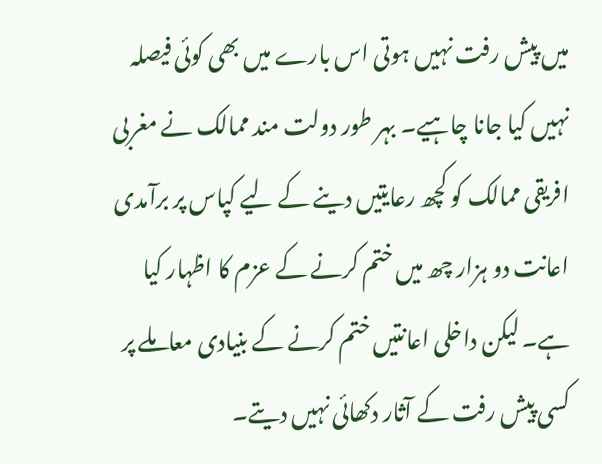میں پیش رفت نہیں ہوتی اس بارے میں بھی کوئی فیصلہ نہیں کیا جانا چاہیے۔ بہر طور دولت مند ممالک نے مغربی افریقی ممالک کو کچھ رعایتیں دینے کے لیے کپاس پر برآمدی اعانت دو ہزار چھ میں ختم کرنے کے عزم کا اظہار کیا ہے۔ لیکن داخلی اعانتیں ختم کرنے کے بنیادی معاملے پر کسی پیش رفت کے آثار دکھائی نہیں دیتے۔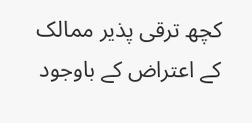کچھ ترقی پذیر ممالک کے اعتراض کے باوجود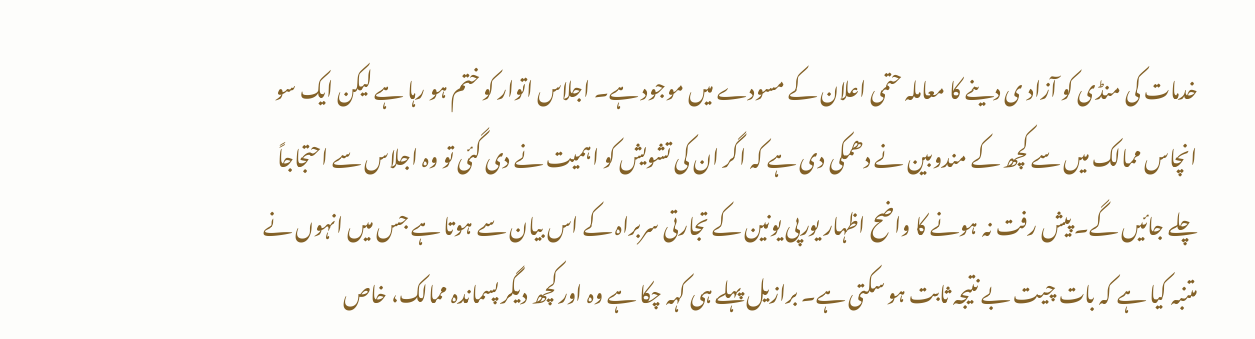خدمات کی منڈی کو آزاد ی دینے کا معاملہ حتمی اعلان کے مسودے میں موجود ہے۔ اجلاس اتوار کو ختم ہو رہا ہے لیکن ایک سو انچاس ممالک میں سے کچھ کے مندوبین نے دھمکی دی ہے کہ اگر ان کی تشویش کو اہمیت نے دی گئی تو وہ اجلاس سے احتجاجاً چلے جائیں گے۔ پیش رفت نہ ہونے کا واضح اظہار یورپی یونین کے تجارتی سربراہ کے اس بیان سے ہوتا ہے جس میں انہوں نے متنبہ کیا ہے کہ بات چیت بے نتیجہ ثابت ہو سکتی ہے۔ برازیل پہلے ہی کہہ چکا ہے وہ اور کچھ دیگر پسماندہ ممالک، خاص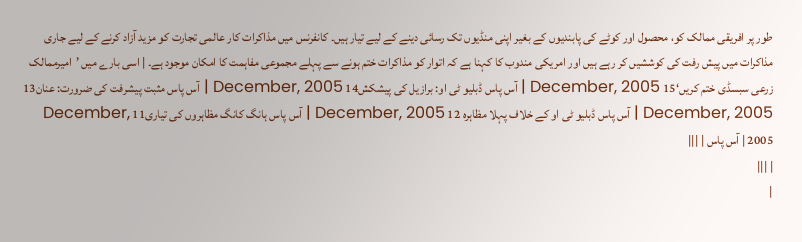طور پر افریقی ممالک کو، محصول اور کوٹے کی پابندیوں کے بغیر اپنی منڈیوں تک رسائی دینے کے لیے تیار ہیں۔ کانفرنس میں مذاکرات کار عالمی تجارت کو مزید آزاد کرنے کے لیے جاری مذاکرات میں پیش رفت کی کوششیں کر رہے ہیں اور امریکی مندوب کا کہنا ہے کہ اتوار کو مذاکرات ختم ہونے سے پہلے مجموعی مفاہمت کا امکان موجود ہے۔ | اسی بارے میں ’امیرممالک زرعی سبسڈی ختم کریں‘15 December, 2005 | آس پاس ڈبلیو ٹی او: برازیل کی پیشکش14 December, 2005 | آس پاس مثبت پیشرفت کی ضرورت: عنان13 December, 2005 | آس پاس ڈبلیو ٹی او کے خلاف پہلا مظاہرہ 12 December, 2005 | آس پاس ہانگ کانگ مظاہروں کی تیاری11 December, 2005 | آس پاس | |||
| |||
|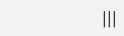|||